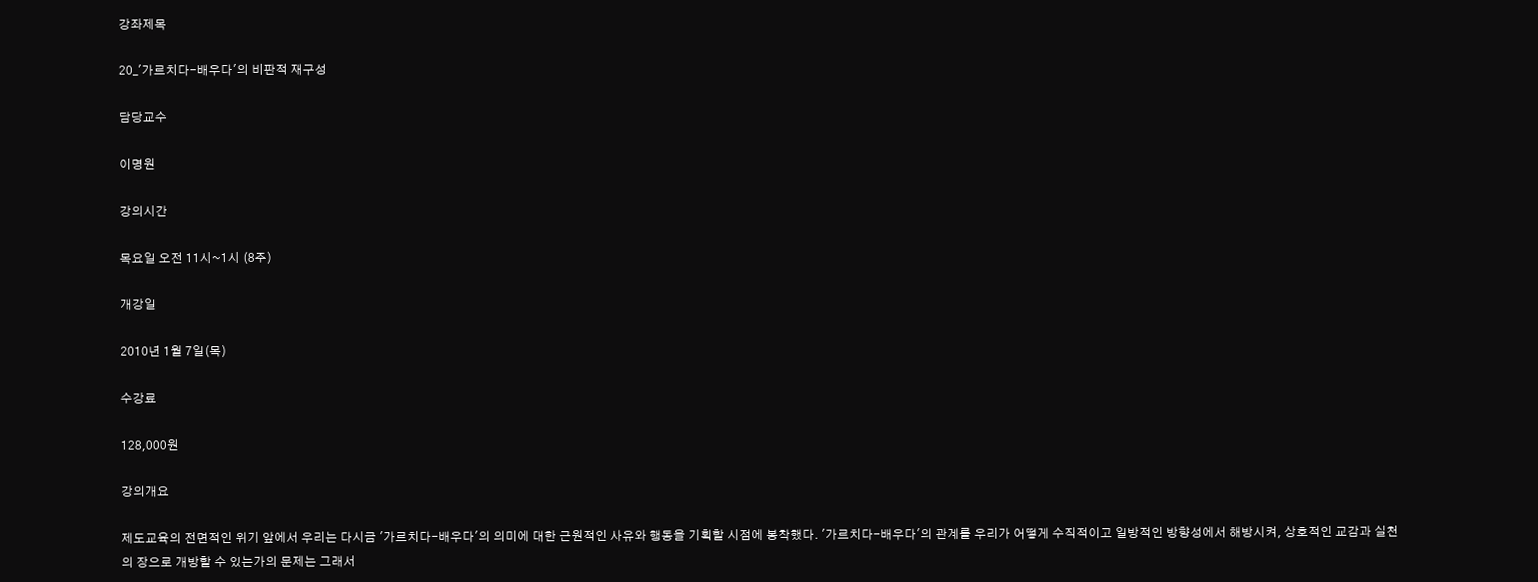강좌제목

20_'가르치다-배우다'의 비판적 재구성

담당교수

이명원

강의시간

목요일 오전 11시~1시 (8주)

개강일

2010년 1월 7일(목)

수강료

128,000원

강의개요

제도교육의 전면적인 위기 앞에서 우리는 다시금 '가르치다-배우다'의 의미에 대한 근원적인 사유와 행동을 기획할 시점에 봉착했다. '가르치다-배우다'의 관계를 우리가 어떻게 수직적이고 일방적인 방향성에서 해방시켜, 상호적인 교감과 실천의 장으로 개방할 수 있는가의 문제는 그래서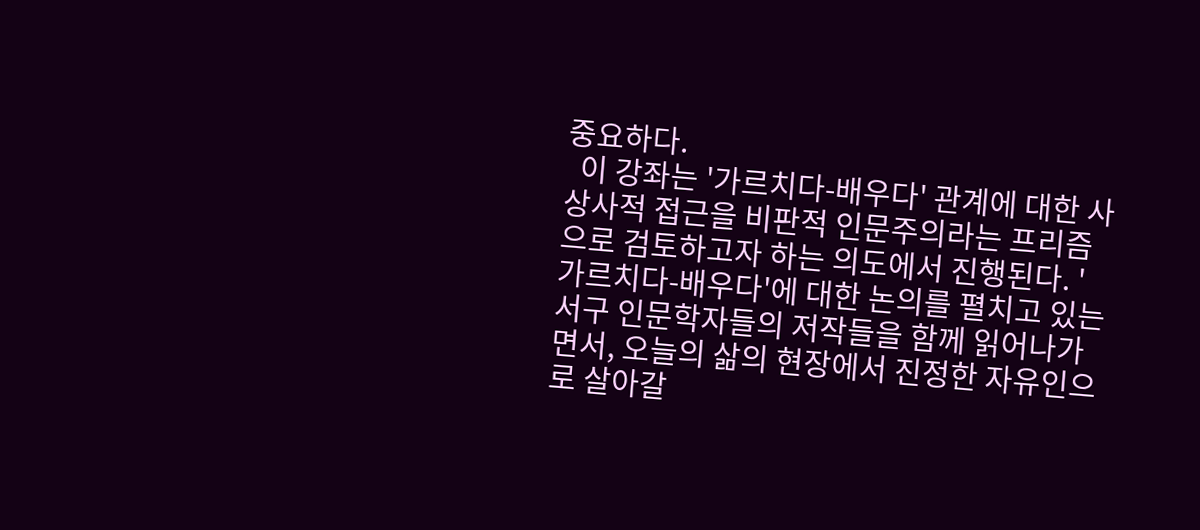중요하다.
  이 강좌는 '가르치다-배우다' 관계에 대한 사상사적 접근을 비판적 인문주의라는 프리즘으로 검토하고자 하는 의도에서 진행된다. '가르치다-배우다'에 대한 논의를 펼치고 있는 서구 인문학자들의 저작들을 함께 읽어나가면서, 오늘의 삶의 현장에서 진정한 자유인으로 살아갈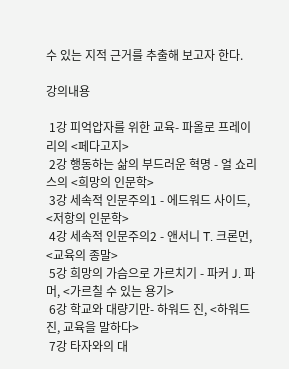수 있는 지적 근거를 추출해 보고자 한다.

강의내용

 1강 피억압자를 위한 교육- 파올로 프레이리의 <페다고지>
 2강 행동하는 삶의 부드러운 혁명 - 얼 쇼리스의 <희망의 인문학>
 3강 세속적 인문주의1 - 에드워드 사이드, <저항의 인문학>
 4강 세속적 인문주의2 - 앤서니 T. 크론먼, <교육의 종말>
 5강 희망의 가슴으로 가르치기 - 파커 J. 파머, <가르칠 수 있는 용기>
 6강 학교와 대량기만- 하워드 진, <하워드 진, 교육을 말하다>
 7강 타자와의 대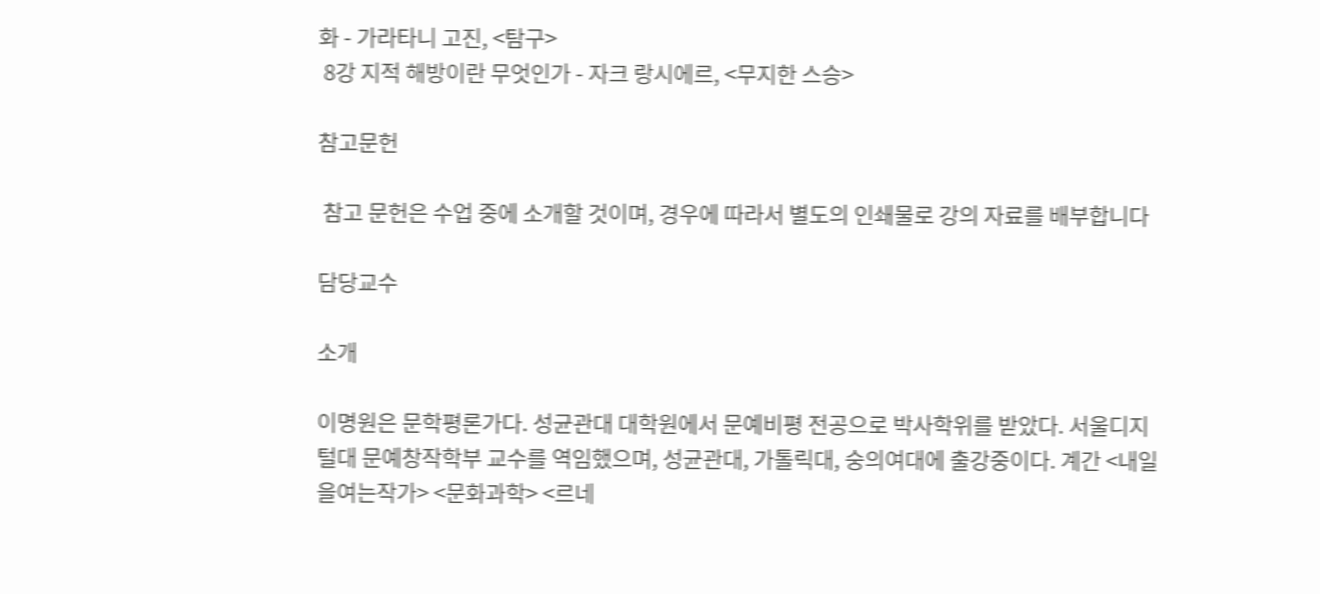화 - 가라타니 고진, <탐구>
 8강 지적 해방이란 무엇인가 - 자크 랑시에르, <무지한 스승>

참고문헌

 참고 문헌은 수업 중에 소개할 것이며, 경우에 따라서 별도의 인쇄물로 강의 자료를 배부합니다

담당교수

소개

이명원은 문학평론가다. 성균관대 대학원에서 문예비평 전공으로 박사학위를 받았다. 서울디지털대 문예창작학부 교수를 역임했으며, 성균관대, 가톨릭대, 숭의여대에 출강중이다. 계간 <내일을여는작가> <문화과학> <르네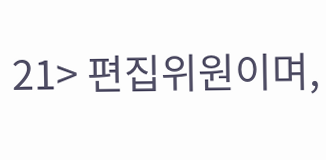21> 편집위원이며,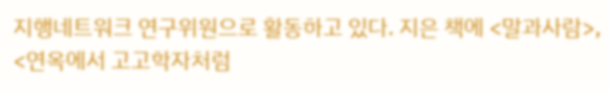지행네트워크 연구위원으로 활동하고 있다. 지은 책에 <말과사람>, <연옥에서 고고학자처럼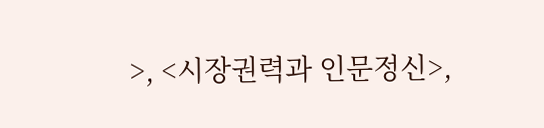>, <시장권력과 인문정신>,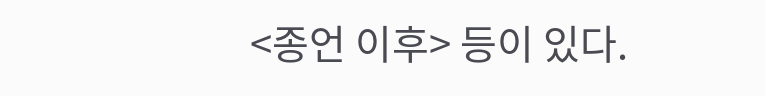<종언 이후> 등이 있다.